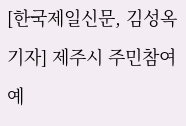[한국제일신문, 김성옥기자] 제주시 주민참여예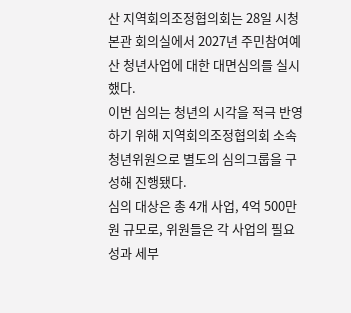산 지역회의조정협의회는 28일 시청 본관 회의실에서 2027년 주민참여예산 청년사업에 대한 대면심의를 실시했다.
이번 심의는 청년의 시각을 적극 반영하기 위해 지역회의조정협의회 소속 청년위원으로 별도의 심의그룹을 구성해 진행됐다.
심의 대상은 총 4개 사업, 4억 500만 원 규모로, 위원들은 각 사업의 필요성과 세부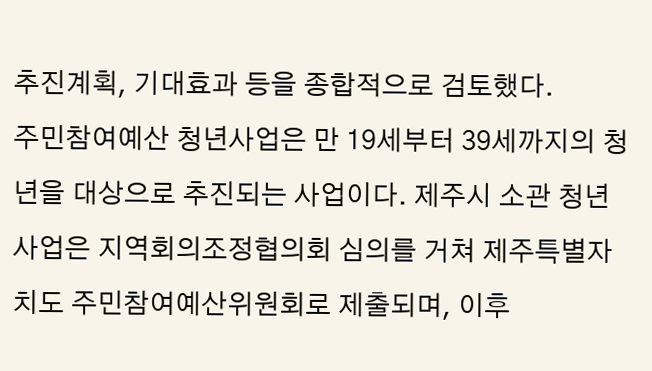추진계획, 기대효과 등을 종합적으로 검토했다.
주민참여예산 청년사업은 만 19세부터 39세까지의 청년을 대상으로 추진되는 사업이다. 제주시 소관 청년사업은 지역회의조정협의회 심의를 거쳐 제주특별자치도 주민참여예산위원회로 제출되며, 이후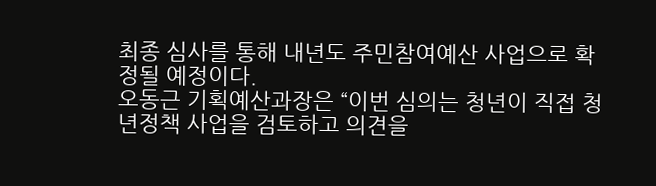최종 심사를 통해 내년도 주민참여예산 사업으로 확정될 예정이다.
오동근 기획예산과장은 “이번 심의는 청년이 직접 청년정책 사업을 검토하고 의견을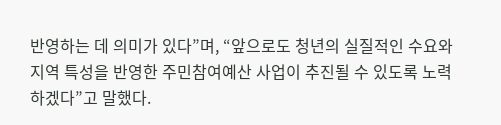반영하는 데 의미가 있다”며, “앞으로도 청년의 실질적인 수요와 지역 특성을 반영한 주민참여예산 사업이 추진될 수 있도록 노력하겠다”고 말했다.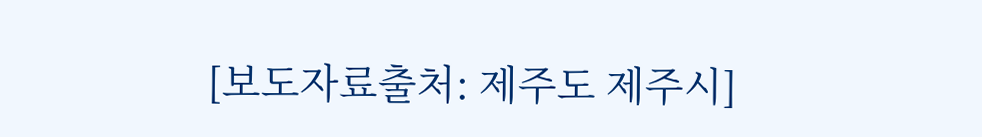[보도자료출처: 제주도 제주시]